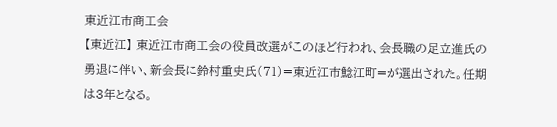東近江市商工会
【東近江】 東近江市商工会の役員改選がこのほど行われ、会長職の足立進氏の勇退に伴い、新会長に鈴村重史氏(71)=東近江市鯰江町=が選出された。任期は3年となる。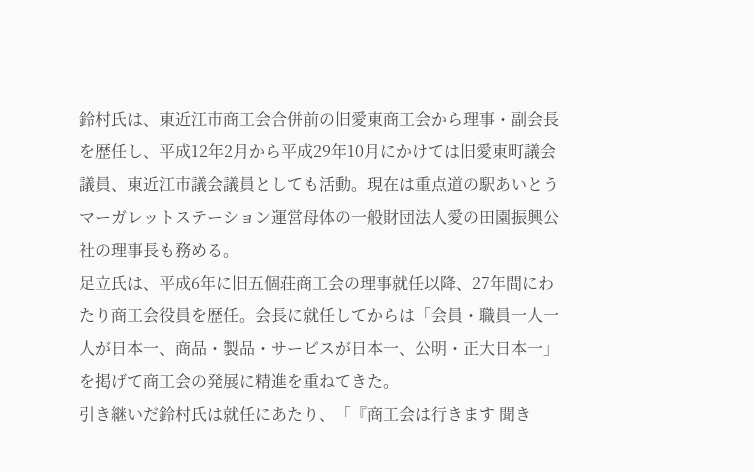鈴村氏は、東近江市商工会合併前の旧愛東商工会から理事・副会長を歴任し、平成12年2月から平成29年10月にかけては旧愛東町議会議員、東近江市議会議員としても活動。現在は重点道の駅あいとうマーガレットステーション運営母体の一般財団法人愛の田園振興公社の理事長も務める。
足立氏は、平成6年に旧五個荘商工会の理事就任以降、27年間にわたり商工会役員を歴任。会長に就任してからは「会員・職員一人一人が日本一、商品・製品・サービスが日本一、公明・正大日本一」を掲げて商工会の発展に精進を重ねてきた。
引き継いだ鈴村氏は就任にあたり、「『商工会は行きます 聞き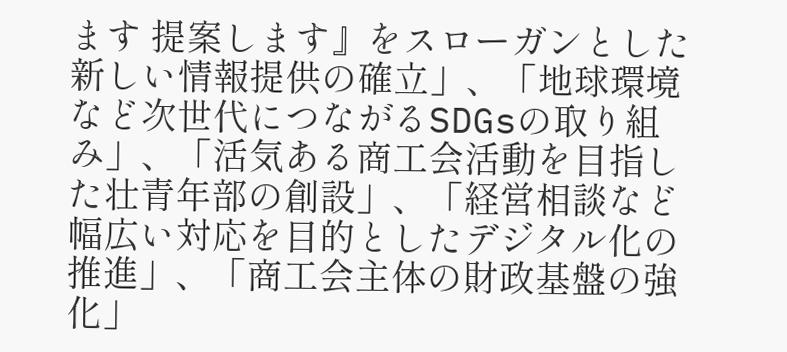ます 提案します』をスローガンとした新しい情報提供の確立」、「地球環境など次世代につながるSDGsの取り組み」、「活気ある商工会活動を目指した壮青年部の創設」、「経営相談など幅広い対応を目的としたデジタル化の推進」、「商工会主体の財政基盤の強化」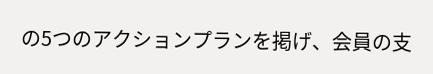の5つのアクションプランを掲げ、会員の支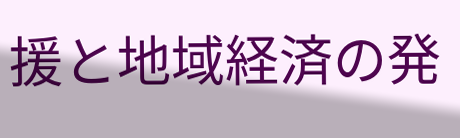援と地域経済の発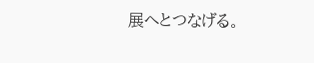展へとつなげる。